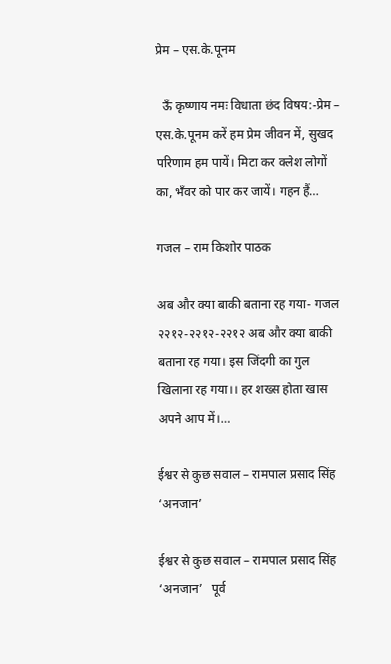प्रेम – एस.के.पूनम

  ऊँ कृष्णाय नमः विधाता छंद विषय:-प्रेम – एस.के.पूनम करें हम प्रेम जीवन में, सुखद परिणाम हम पायें। मिटा कर क्लेश लोगों का, भँवर को पार कर जायें। गहन हैं…

गजल – राम किशोर पाठक

अब और क्या बाकी बताना रह गया- गजल २२१२-२२१२-२२१२ अब और क्या बाकी बताना रह गया। इस जिंदगी का गुल खिलाना रह गया।। हर शख्स होता खास अपने आप में।…

ईश्वर से कुछ सवाल – रामपाल प्रसाद सिंह ‘अनजान’

ईश्वर से कुछ सवाल – रामपाल प्रसाद सिंह ‘अनजान’   पूर्व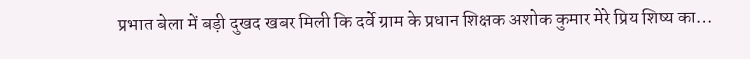प्रभात बेला में बड़ी दुखद खबर मिली कि दर्वे ग्राम के प्रधान शिक्षक अशोक कुमार मेरे प्रिय शिष्य का…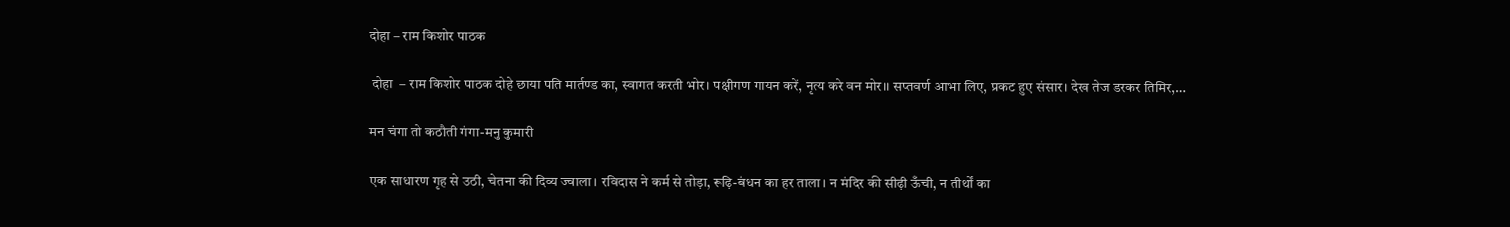दोहा – राम किशोर पाठक

 दोहा  – राम किशोर पाठक दोहे छाया पति मार्तण्ड का, स्वागत करती भोर। पक्षीगण गायन करें, नृत्य करे वन मोर।। सप्तवर्ण आभा लिए, प्रकट हुए संसार। देख तेज डरकर तिमिर,…

मन चंगा तो कठौती गंगा-मनु कुमारी

एक साधारण गृह से उठी, चेतना की दिव्य ज्वाला। रविदास ने कर्म से तोड़ा, रूढ़ि-बंधन का हर ताला। न मंदिर की सीढ़ी ऊँची, न तीर्थों का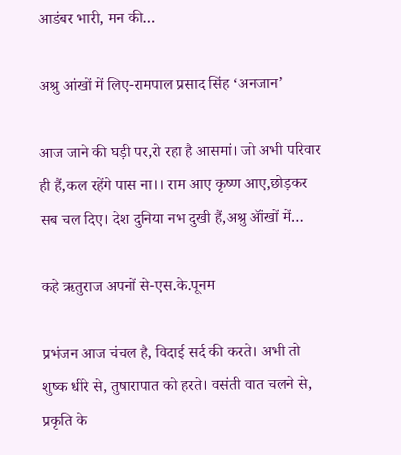आडंबर भारी, मन की…

अश्रु आंखों में लिए-रामपाल प्रसाद सिंह ‘अनजान’

आज जाने की घड़ी पर,रो रहा है आसमां। जो अभी परिवार ही हैं,कल रहेंगे पास ना।। राम आए कृष्ण आए,छोड़कर सब चल दिए। देश दुनिया नभ दुखी हैं,अश्रु ऑंखों में…

कहे ऋतुराज अपनों से-एस.के.पूनम

प्रभंजन आज चंचल है, विदाई सर्द की करते। अभी तो शुष्क धीरे से, तुषारापात को हरते। वसंती वात चलने से, प्रकृति के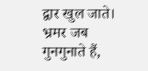द्वार खुल जाते। भ्रमर जब गुनगुनाते हैं,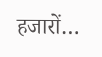हजारों…